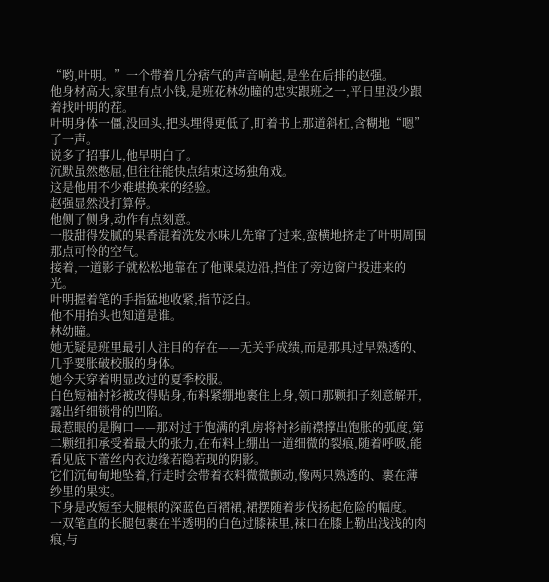“哟,叶明。”一个带着几分痞气的声音响起,是坐在后排的赵强。
他身材高大,家里有点小钱,是班花林幼瞳的忠实跟班之一,平日里没少跟着找叶明的茬。
叶明身体一僵,没回头,把头埋得更低了,盯着书上那道斜杠,含糊地“嗯”了一声。
说多了招事儿,他早明白了。
沉默虽然憋屈,但往往能快点结束这场独角戏。
这是他用不少难堪换来的经验。
赵强显然没打算停。
他侧了侧身,动作有点刻意。
一股甜得发腻的果香混着洗发水味儿先窜了过来,蛮横地挤走了叶明周围那点可怜的空气。
接着,一道影子就松松地靠在了他课桌边沿,挡住了旁边窗户投进来的光。
叶明握着笔的手指猛地收紧,指节泛白。
他不用抬头也知道是谁。
林幼瞳。
她无疑是班里最引人注目的存在——无关乎成绩,而是那具过早熟透的、几乎要胀破校服的身体。
她今天穿着明显改过的夏季校服。
白色短袖衬衫被改得贴身,布料紧绷地裹住上身,领口那颗扣子刻意解开,露出纤细锁骨的凹陷。
最惹眼的是胸口——那对过于饱满的乳房将衬衫前襟撑出饱胀的弧度,第二颗纽扣承受着最大的张力,在布料上绷出一道细微的裂痕,随着呼吸,能看见底下蕾丝内衣边缘若隐若现的阴影。
它们沉甸甸地坠着,行走时会带着衣料微微颤动,像两只熟透的、裹在薄纱里的果实。
下身是改短至大腿根的深蓝色百褶裙,裙摆随着步伐扬起危险的幅度。
一双笔直的长腿包裹在半透明的白色过膝袜里,袜口在膝上勒出浅浅的肉痕,与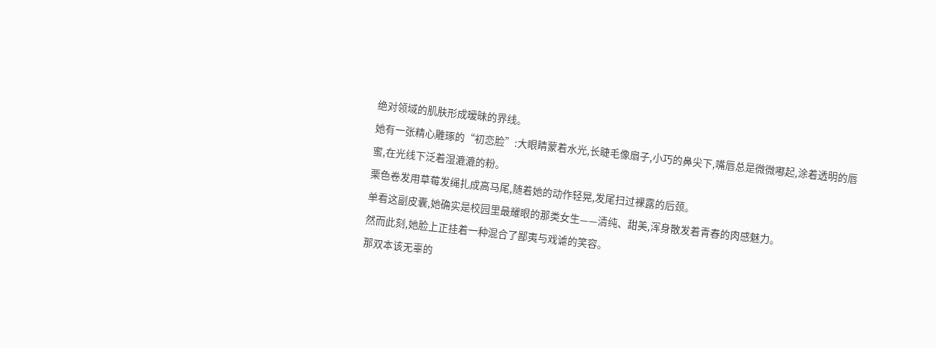绝对领域的肌肤形成暧昧的界线。
她有一张精心雕琢的“初恋脸”:大眼睛蒙着水光,长睫毛像扇子,小巧的鼻尖下,嘴唇总是微微嘟起,涂着透明的唇蜜,在光线下泛着湿漉漉的粉。
栗色卷发用草莓发绳扎成高马尾,随着她的动作轻晃,发尾扫过裸露的后颈。
单看这副皮囊,她确实是校园里最耀眼的那类女生——清纯、甜美,浑身散发着青春的肉感魅力。
然而此刻,她脸上正挂着一种混合了鄙夷与戏谑的笑容。
那双本该无辜的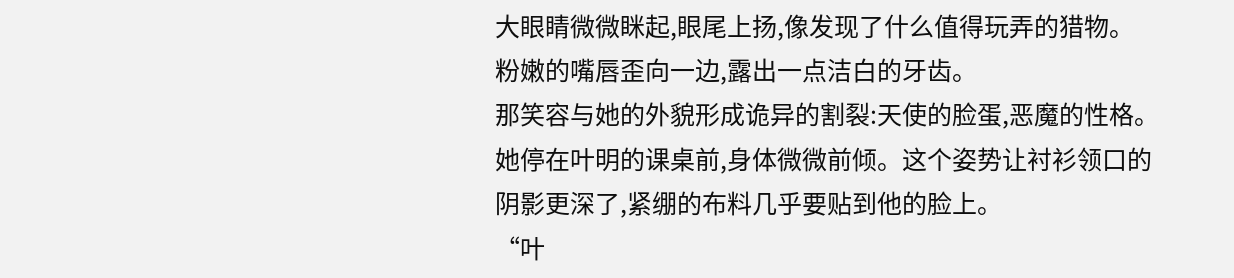大眼睛微微眯起,眼尾上扬,像发现了什么值得玩弄的猎物。
粉嫩的嘴唇歪向一边,露出一点洁白的牙齿。
那笑容与她的外貌形成诡异的割裂:天使的脸蛋,恶魔的性格。
她停在叶明的课桌前,身体微微前倾。这个姿势让衬衫领口的阴影更深了,紧绷的布料几乎要贴到他的脸上。
“叶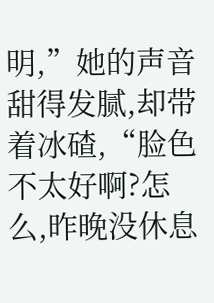明,”她的声音甜得发腻,却带着冰碴,“脸色不太好啊?怎么,昨晚没休息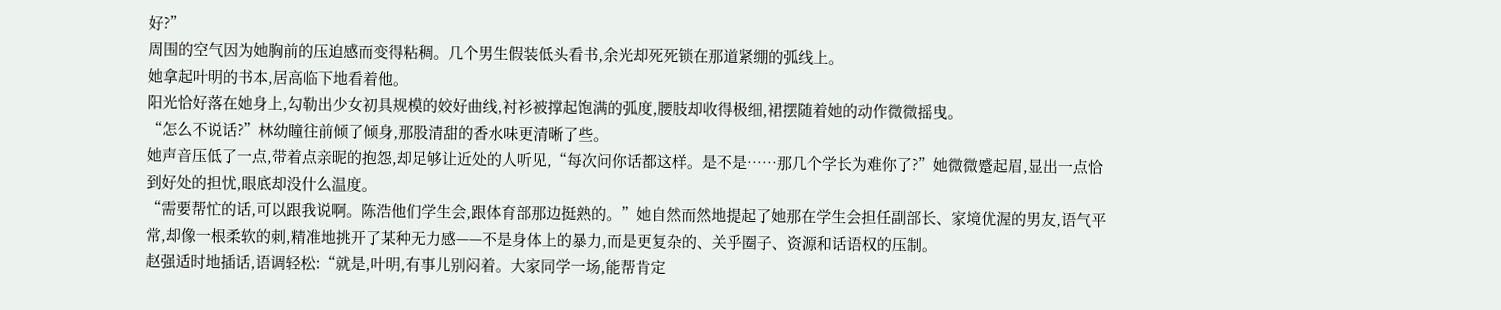好?”
周围的空气因为她胸前的压迫感而变得粘稠。几个男生假装低头看书,余光却死死锁在那道紧绷的弧线上。
她拿起叶明的书本,居高临下地看着他。
阳光恰好落在她身上,勾勒出少女初具规模的姣好曲线,衬衫被撑起饱满的弧度,腰肢却收得极细,裙摆随着她的动作微微摇曳。
“怎么不说话?”林幼瞳往前倾了倾身,那股清甜的香水味更清晰了些。
她声音压低了一点,带着点亲昵的抱怨,却足够让近处的人听见,“每次问你话都这样。是不是……那几个学长为难你了?”她微微蹙起眉,显出一点恰到好处的担忧,眼底却没什么温度。
“需要帮忙的话,可以跟我说啊。陈浩他们学生会,跟体育部那边挺熟的。”她自然而然地提起了她那在学生会担任副部长、家境优渥的男友,语气平常,却像一根柔软的刺,精准地挑开了某种无力感——不是身体上的暴力,而是更复杂的、关乎圈子、资源和话语权的压制。
赵强适时地插话,语调轻松:“就是,叶明,有事儿别闷着。大家同学一场,能帮肯定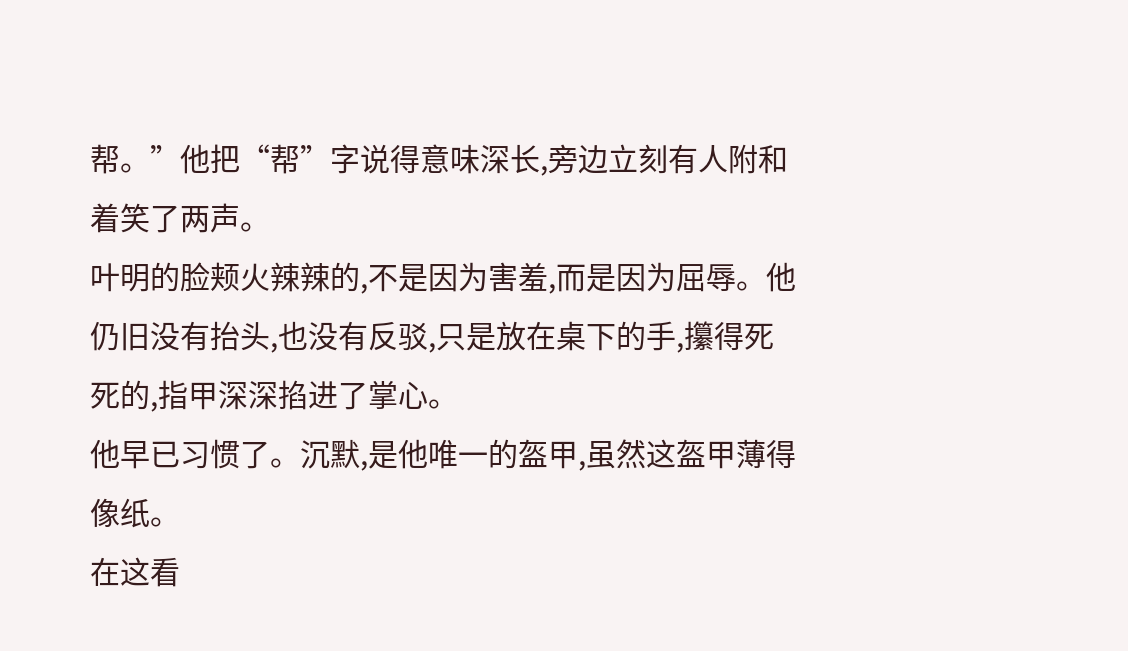帮。”他把“帮”字说得意味深长,旁边立刻有人附和着笑了两声。
叶明的脸颊火辣辣的,不是因为害羞,而是因为屈辱。他仍旧没有抬头,也没有反驳,只是放在桌下的手,攥得死死的,指甲深深掐进了掌心。
他早已习惯了。沉默,是他唯一的盔甲,虽然这盔甲薄得像纸。
在这看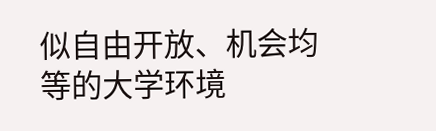似自由开放、机会均等的大学环境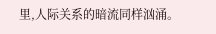里,人际关系的暗流同样汹涌。